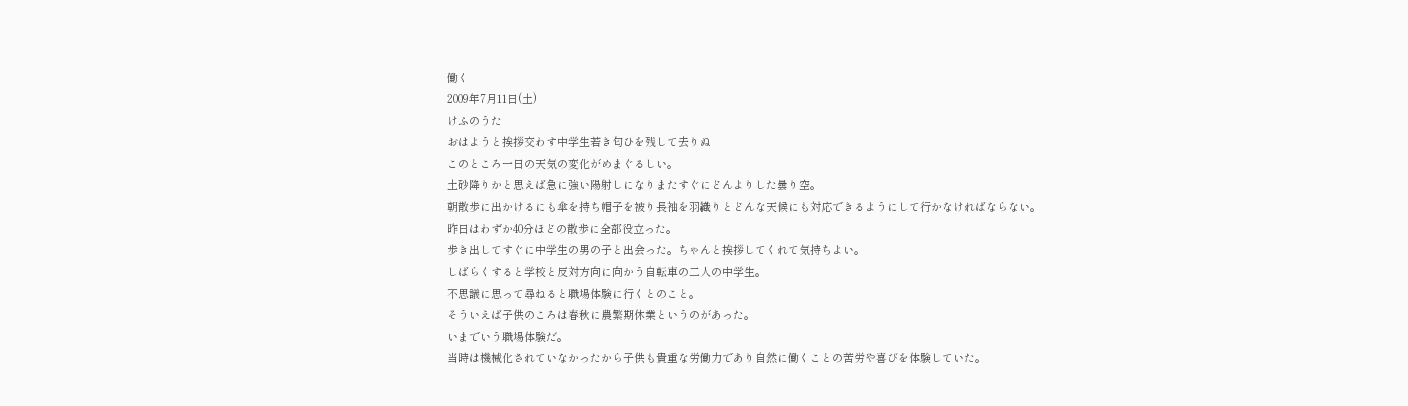働く
2009年7月11日(土)
けふのうた
おはようと挨拶交わす中学生若き匂ひを残して去りぬ
このところ一日の天気の変化がめまぐるしい。
土砂降りかと思えば急に強い陽射しになりまたすぐにどんよりした曇り空。
朝散歩に出かけるにも傘を持ち帽子を被り長袖を羽織りとどんな天候にも対応できるようにして行かなければならない。
昨日はわずか40分ほどの散歩に全部役立った。
歩き出してすぐに中学生の男の子と出会った。ちゃんと挨拶してくれて気持ちよい。
しばらくすると学校と反対方向に向かう自転車の二人の中学生。
不思議に思って尋ねると職場体験に行くとのこと。
そういえば子供のころは春秋に農繁期休業というのがあった。
いまでいう職場体験だ。
当時は機械化されていなかったから子供も貴重な労働力であり自然に働くことの苦労や喜びを体験していた。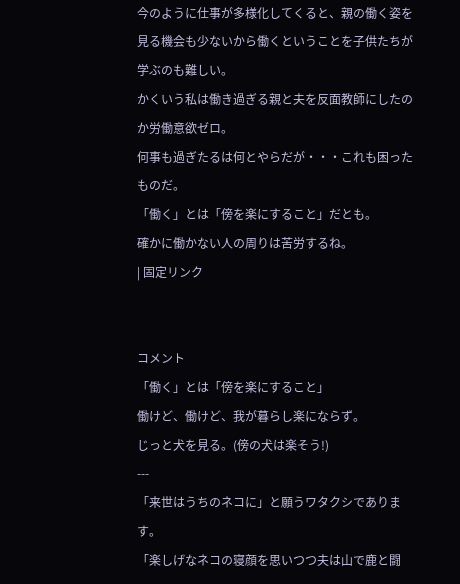今のように仕事が多様化してくると、親の働く姿を見る機会も少ないから働くということを子供たちが学ぶのも難しい。
かくいう私は働き過ぎる親と夫を反面教師にしたのか労働意欲ゼロ。
何事も過ぎたるは何とやらだが・・・これも困ったものだ。
「働く」とは「傍を楽にすること」だとも。
確かに働かない人の周りは苦労するね。
| 固定リンク


コメント
「働く」とは「傍を楽にすること」
働けど、働けど、我が暮らし楽にならず。
じっと犬を見る。(傍の犬は楽そう!)
---
「来世はうちのネコに」と願うワタクシであります。
「楽しげなネコの寝顔を思いつつ夫は山で鹿と闘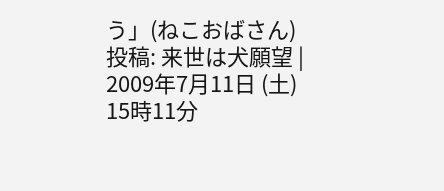う」(ねこおばさん)
投稿: 来世は犬願望 | 2009年7月11日 (土) 15時11分